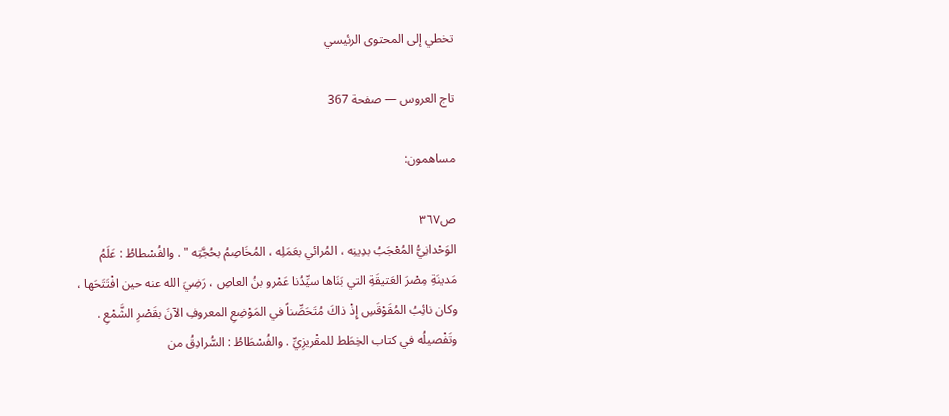تخطي إلى المحتوى الرئيسي

تاج العروس — صفحة 367

مساهمون:

ص٣٦٧
الوَحْدانِيُّ المُعْجَبُ بدِينِه ، المُرائي بعَمَلِه ، المُخَاصِمُ بحُجَّتِه " . والفُسْطاطُ : عَلَمُ مَدينَةِ مِصْرَ العَتيقَةِ التي بَنَاها سيِّدُنا عَمْرو بنُ العاصِ ، رَضِيَ الله عنه حين افْتَتَحَها ، وكان نائِبُ المُقَوْقَسِ إِذْ ذاكَ مُتَحَصِّناً في المَوْضِعِ المعروفِ الآنَ بقَصْرِ الشَّمْعِ . وتَفْصيلُه في كتاب الخِطَط للمقْريزِيِّ . والفُسْطَاطُ : السُّرادِقُ من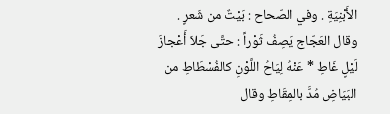الأَبْنِيَةِ . وفي الصّحاح : بَيْتٌ من شَعرٍ . وقال العَجّاج يَصِفُ ثَوْراً : حتَّى جَلاَ أَعْجازَ لَيْلٍ غَاطِ * عَنْهُ لِيَاحُ اللَّوْنِ كالفُسْطَاطِ من البَيَاضِ مُدَّ بالمِقَاطِ وقال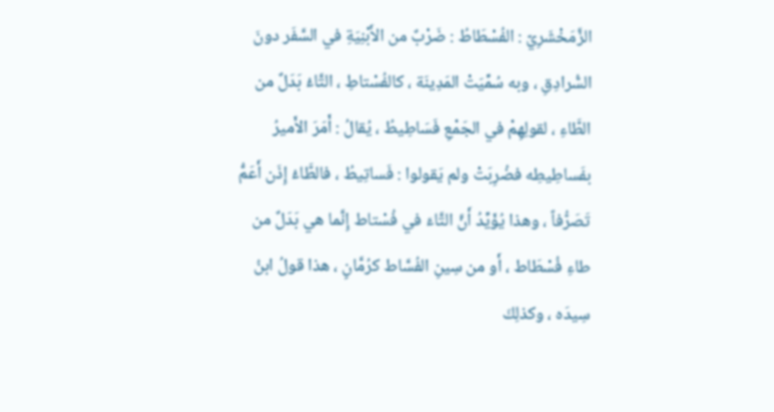الزَّمَخْشَرِيّ : الفُسْطَاطُ : ضَرْبٌ من الأَبْنِيَةِ في السَّفَر دونَ السُّرادِقِ ، وبه سُمِّيَتْ المَدِينَة ، كالفُسْتاطِ ، التَّاءُ بَدَلٌ من الطَّاءِ ، لقولِهِمْ في الجَمْعِ فَسَاطِيطُ ، يُقالُ : أَمَرَ الأَميرُ بفَساطِيطِه فضُرِبَتْ ولم يَقولوا : فَساتِيطُ ، فالطَّاءُ إِذَن أَعَمُّ تَصَرُّفاً ، وهذا يُؤَيِّدُ أَنَّ التَّاءَ في فُسْتاط إِنَّما هي بَدَلٌ من طاءِ فُسْطَاط ، أَو من سِينِ الفُسَّاط كرُمَّانٍ ، هذا قولُ ابنُ سِيدَه ، وكذلِكَ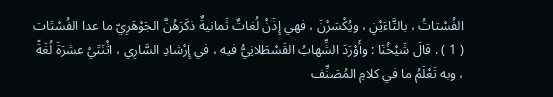الفُسْتاتُ ، بالتَّاءَيْنِ ، ويُكْسَرْنَ ، فهي إِذَنْ لُغاتٌ ثَمانيةٌ ذكَرَهُنَّ الجَوْهَرِيّ ما عدا الفُسْتَات ( 1 ) . قالَ شَيْخُنَا : وأَوْرَدَ الشِّهابُ القَسْطَلانِيُّ فيه ، في إِرْشادِ السَّارِي ، اثْنَتَيْ عشرَةَ لُغَةً ، وبه تَعْلَمُ ما في كلامِ المُصَنِّف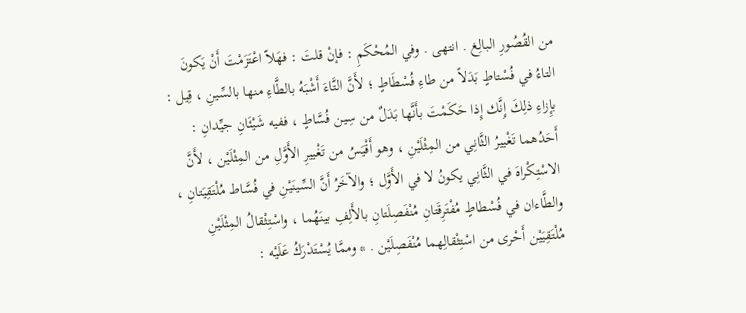من القُصُورِ البالِغ . انتهى . وفي المُحْكَمِ : فإنْ قلتَ : فهَلاّ اعْتَزَمْتَ أَنْ يَكونَ التاءُ في فُسْتاطٍ بَدَلاً من طاءِ فُسْطَاطٍ ؛ لأَنَّ التَّاءَ أَشْبَهُ بالطَّاءِ منها بالسِّينِ ، قِيل : بإِزاءِ ذلِكَ إِنَّك إِذا حَكَمْتَ بأَنَّها بَدَلٌ من سِين فُسَّاطٍ ، ففيه شَيْئَانِ جيِّدانِ : أَحَدُهما تَغْييرُ الثَّانِي من المِثْلَيْنِ ، وهو أَقْيَسُ من تَغْييرِ الأَوَّلِ من المِثْلَيْن ، لأَنَّ الاسْتِكْراهَ في الثَّانِي يكونُ لا في الأَوَّل ؛ والآخَرُ أَنَّ السِّينَيْنِ في فُسَّاط مُلْتَقِيَتانِ ، والطَّاءان في فُسْطاطٍ مُفْتَرِقَتانِ مُنْفَصِلَتانِ بالأَلِفِ بينَهُما ، واسْتِثْقالُ المِثْلَيْنِ مُلْتَقِيَيْن أَحْرى من اسْتِثْقالِهما مُنْفَصِلَيْن . * وممَّا يُسْتَدْرَكُ عَلَيْه :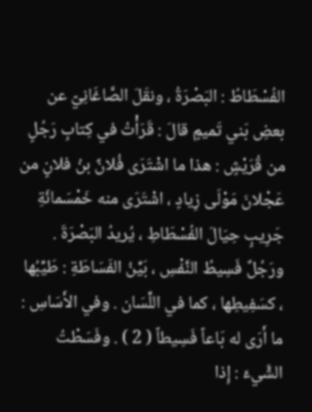الفُسْطَاطُ : البَصْرَةُ ، ونقَلَ الصَّاغَانِيّ عن بعضِ بَني تَميمٍ قالَ : قَرَأْتُ في كِتابِ رَجُلٍ من قُرَيْشٍ : هذا ما اشْتَرَى فُلانٌ بنُ فلانٍ من عَجْلانَ مَوْلَى زِيادٍ ، اشْتَرَى منه خَمْسَمائَةِ جَرِيبٍ حِيَالَ الفُسْطَاطِ ، يُريدُ البَصْرَةَ . ورَجُلٌ فَسِيطُ النَّفْسِ ، بَيِّنُ الفَسَاطَةِ : طَيِّبُها ، كسَفِيطِها ، كما في اللِّسَان . وفي الأَسَاسِ : ما أَرَى له بَاعاً فَسِيطاً ( 2 ) . وفَسَطْتُ الشَّيءَ : إِذا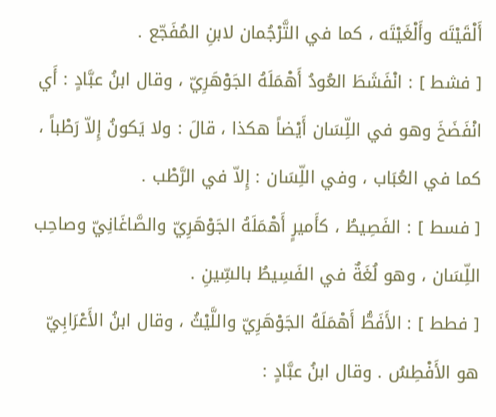أَلْقَيْتَه وأَلْغَيْتَه ، كما في التَّرْجُمان لابنِ المُفَجّع .
[ فشط ] : انْفَشَطَ العُودُ أَهْمَلَهُ الجَوْهَرِيّ ، وقال ابنُ عبَّادٍ : أَي انْفَضَخَ وهو في اللِّسَان أَيْضاً هكذا ، قالَ : ولا يَكونُ إِلاّ رَطْباً ، كما في العُبَاب ، وفي اللِّسَان : إِلاّ في الرَّطْب .
[ فسط ] : الفَصِيطُ ، كأَميرٍ أَهْمَلَهُ الجَوْهَرِيّ والصَّاغَانِيّ وصاحِب اللِّسَان ، وهو لُغَةٌ في الفَسِيطُ بالسِّينِ .
[ فطط ] : الأَفَطُّ أَهْمَلَهُ الجَوْهَرِيّ واللَّيْثُ ، وقال ابنُ الأَعْرَابِيّ هو الأَفْطِسُ . وقال ابنُ عبَّادٍ :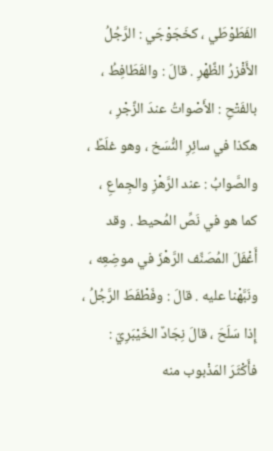الفَطَوْطَي ، كخَجَوْجَي : الرَّجُلُ الأَفْزرُ الظَّهْرِ . قالَ : والفَطَافِطُ ، بالفَتْحِ : الأَصْواتُ عندَ الزَّجْرِ ، هكذا في سائِرِ النُّسَخ ، وهو غلَطٌ ، والصَّوابُ : عند الرَّهْزِ والجِماعِ ، كما هو في نَصِّ المُحيط . وقد أَغْفَلَ المُصَنِّف الرَّهْزَ في موضِعِه ، ونَبَّهْنا عليه . قالَ : وفَطْفَطَ الرَّجُلُ ، إِذا سَلَحَ ، قالَ نِجَادٌ الخَيْبَرِيّ : فأَكْثَرَ المَذْبوب منه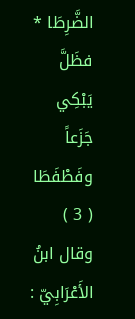الضَّرِطَا * فظَلَّ يَبْكِي جَزَعاً وفَطْفَطَا ( 3 ) وقال ابنُ الأَعْرَابِيّ :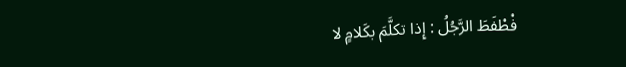فْطْفَطَ الرَّجُلُ : إِذا تكلَّمَ بكَلامٍ لا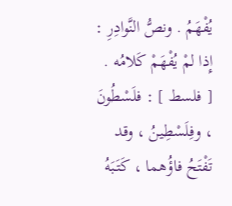يُفْهَمُ . ونصُّ النَّوادِرِ : إِذا لمْ يُفْهَمْ كَلامُه .
[ فلسط ] : فلَسْطُونَ ، وفِلَسْطِينُ ، وقد تَفْتَحُ فاؤُهما ، كَتَبَهُ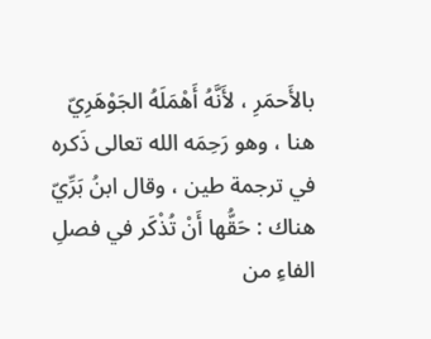بالأَحمَرِ ، لأَنَّهُ أَهْمَلَهُ الجَوْهَرِيّ هنا ، وهو رَحِمَه الله تعالى ذَكره في ترجمة طين ، وقال ابنُ بَرِّيّ هناك : حَقُّها أَنْ تُذْكَر في فصلِ الفاءِ من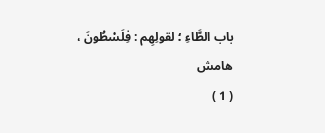باب الطَّاءِ ؛ لقولِهِم : فِلَسْطُونَ ،
هامش
( 1 )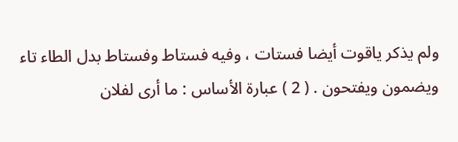ولم يذكر ياقوت أيضا فستات ، وفيه فستاط وفستاط بدل الطاء تاء ويضمون ويفتحون . ( 2 ) عبارة الأساس : ما أرى لفلان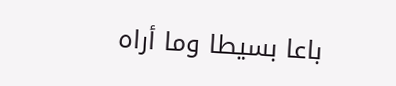باعا بسيطا وما أراه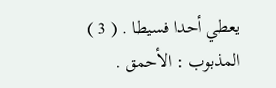يعطي أحدا فسيطا . ( 3 ) المذبوب : الأحمق .